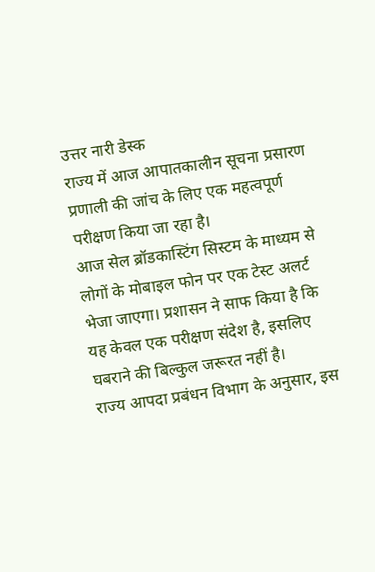उत्तर नारी डेस्क
राज्य में आज आपातकालीन सूचना प्रसारण प्रणाली की जांच के लिए एक महत्वपूर्ण परीक्षण किया जा रहा है।
आज सेल ब्रॉडकास्टिंग सिस्टम के माध्यम से लोगों के मोबाइल फोन पर एक टेस्ट अलर्ट भेजा जाएगा। प्रशासन ने साफ किया है कि यह केवल एक परीक्षण संदेश है, इसलिए घबराने की बिल्कुल जरूरत नहीं है।
राज्य आपदा प्रबंधन विभाग के अनुसार, इस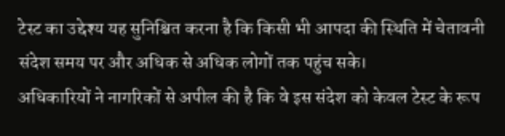टेस्ट का उद्देश्य यह सुनिश्चित करना है कि किसी भी आपदा की स्थिति में चेतावनी संदेश समय पर और अधिक से अधिक लोगों तक पहुंच सके।
अधिकारियों ने नागरिकों से अपील की है कि वे इस संदेश को केवल टेस्ट के रूप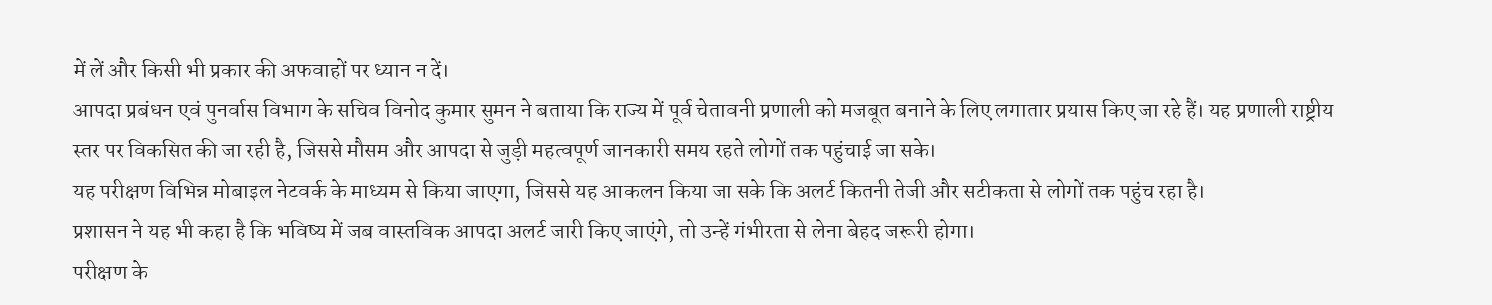में लें और किसी भी प्रकार की अफवाहों पर ध्यान न दें।
आपदा प्रबंधन एवं पुनर्वास विभाग के सचिव विनोद कुमार सुमन ने बताया कि राज्य में पूर्व चेतावनी प्रणाली को मजबूत बनाने के लिए लगातार प्रयास किए जा रहे हैं। यह प्रणाली राष्ट्रीय स्तर पर विकसित की जा रही है, जिससे मौसम और आपदा से जुड़ी महत्वपूर्ण जानकारी समय रहते लोगों तक पहुंचाई जा सके।
यह परीक्षण विभिन्न मोबाइल नेटवर्क के माध्यम से किया जाएगा, जिससे यह आकलन किया जा सके कि अलर्ट कितनी तेजी और सटीकता से लोगों तक पहुंच रहा है।
प्रशासन ने यह भी कहा है कि भविष्य में जब वास्तविक आपदा अलर्ट जारी किए जाएंगे, तो उन्हें गंभीरता से लेना बेहद जरूरी होगा।
परीक्षण के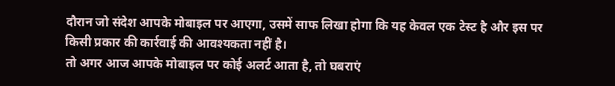दौरान जो संदेश आपके मोबाइल पर आएगा, उसमें साफ लिखा होगा कि यह केवल एक टेस्ट है और इस पर किसी प्रकार की कार्रवाई की आवश्यकता नहीं है।
तो अगर आज आपके मोबाइल पर कोई अलर्ट आता है, तो घबराएं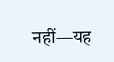नहीं—यह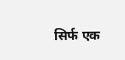सिर्फ एक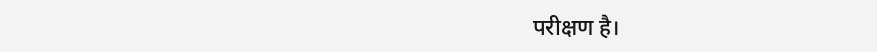परीक्षण है।